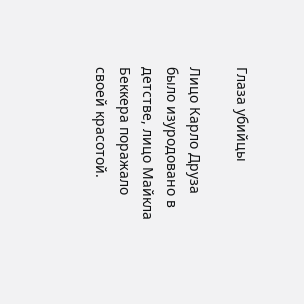Глаза убийцы

Лицо Карло Друза было изуродовано в детстве, лицо Майкла Беккера поражало своей красотой.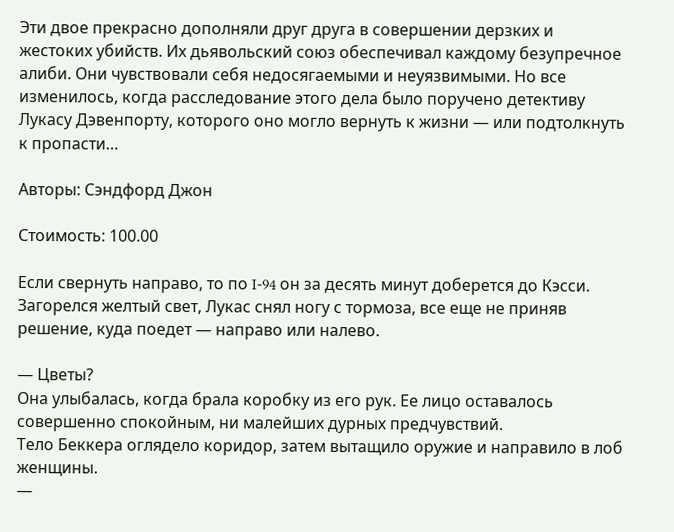Эти двое прекрасно дополняли друг друга в совершении дерзких и жестоких убийств. Их дьявольский союз обеспечивал каждому безупречное алиби. Они чувствовали себя недосягаемыми и неуязвимыми. Но все изменилось, когда расследование этого дела было поручено детективу Лукасу Дэвенпорту, которого оно могло вернуть к жизни — или подтолкнуть к пропасти…

Авторы: Сэндфорд Джон

Стоимость: 100.00

Если свернуть направо, то по I-94 он за десять минут доберется до Кэсси.
Загорелся желтый свет, Лукас снял ногу с тормоза, все еще не приняв решение, куда поедет — направо или налево.

— Цветы?
Она улыбалась, когда брала коробку из его рук. Ее лицо оставалось совершенно спокойным, ни малейших дурных предчувствий.
Тело Беккера оглядело коридор, затем вытащило оружие и направило в лоб женщины.
—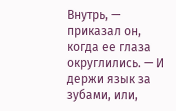Внутрь, — приказал он, когда ее глаза округлились. — И держи язык за зубами, или,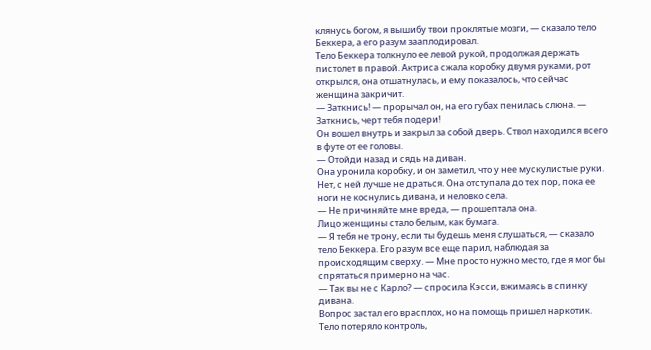клянусь богом, я вышибу твои проклятые мозги, — сказало тело Беккера, а его разум зааплодировал.
Тело Беккера толкнуло ее левой рукой, продолжая держать пистолет в правой. Актриса сжала коробку двумя руками, рот открылся, она отшатнулась, и ему показалось, что сейчас женщина закричит.
— Заткнись! — прорычал он, на его губах пенилась слюна. — Заткнись, черт тебя подери!
Он вошел внутрь и закрыл за собой дверь. Ствол находился всего в футе от ее головы.
— Отойди назад и сядь на диван.
Она уронила коробку, и он заметил, что у нее мускулистые руки. Нет, с ней лучше не драться. Она отступала до тех пор, пока ее ноги не коснулись дивана, и неловко села.
— Не причиняйте мне вреда, — прошептала она.
Лицо женщины стало белым, как бумага.
— Я тебя не трону, если ты будешь меня слушаться, — сказало тело Беккера. Его разум все еще парил, наблюдая за происходящим сверху. — Мне просто нужно место, где я мог бы спрятаться примерно на час.
— Так вы не с Карло? — спросила Кэсси, вжимаясь в спинку дивана.
Вопрос застал его врасплох, но на помощь пришел наркотик. Тело потеряло контроль,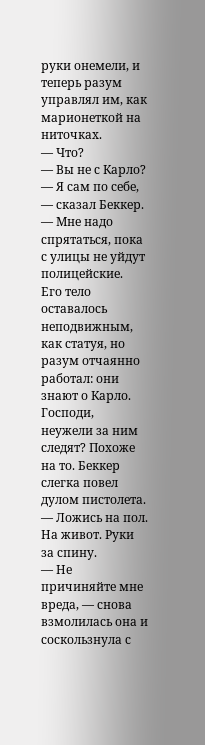руки онемели, и теперь разум управлял им, как марионеткой на ниточках.
— Что?
— Вы не с Карло?
— Я сам по себе, — сказал Беккер. — Мне надо спрятаться, пока с улицы не уйдут полицейские.
Его тело оставалось неподвижным, как статуя, но разум отчаянно работал: они знают о Карло. Господи, неужели за ним следят? Похоже на то. Беккер слегка повел дулом пистолета.
— Ложись на пол. На живот. Руки за спину.
— Не причиняйте мне вреда, — снова взмолилась она и соскользнула с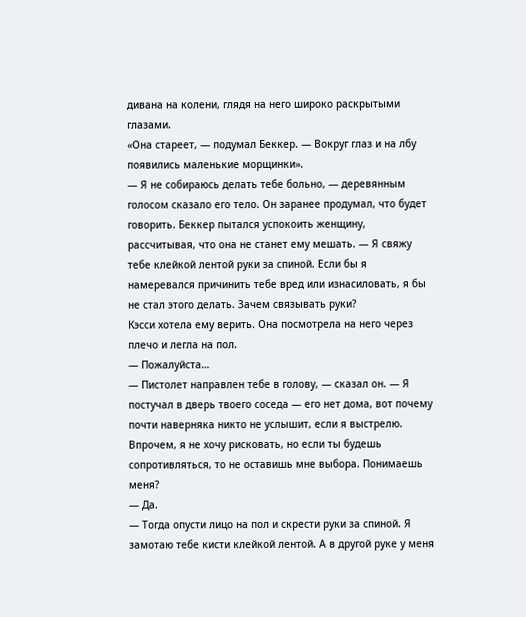дивана на колени, глядя на него широко раскрытыми глазами.
«Она стареет, — подумал Беккер. — Вокруг глаз и на лбу появились маленькие морщинки».
— Я не собираюсь делать тебе больно, — деревянным голосом сказало его тело. Он заранее продумал, что будет говорить. Беккер пытался успокоить женщину, рассчитывая, что она не станет ему мешать. — Я свяжу тебе клейкой лентой руки за спиной. Если бы я намеревался причинить тебе вред или изнасиловать, я бы не стал этого делать. Зачем связывать руки?
Кэсси хотела ему верить. Она посмотрела на него через плечо и легла на пол.
— Пожалуйста…
— Пистолет направлен тебе в голову, — сказал он. — Я постучал в дверь твоего соседа — его нет дома, вот почему почти наверняка никто не услышит, если я выстрелю. Впрочем, я не хочу рисковать, но если ты будешь сопротивляться, то не оставишь мне выбора. Понимаешь меня?
— Да.
— Тогда опусти лицо на пол и скрести руки за спиной. Я замотаю тебе кисти клейкой лентой. А в другой руке у меня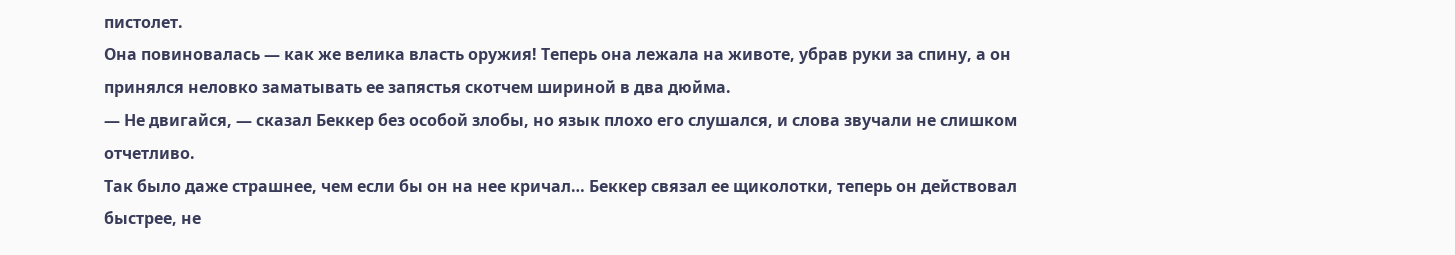пистолет.
Она повиновалась — как же велика власть оружия! Теперь она лежала на животе, убрав руки за спину, а он принялся неловко заматывать ее запястья скотчем шириной в два дюйма.
— Не двигайся, — сказал Беккер без особой злобы, но язык плохо его слушался, и слова звучали не слишком отчетливо.
Так было даже страшнее, чем если бы он на нее кричал… Беккер связал ее щиколотки, теперь он действовал быстрее, не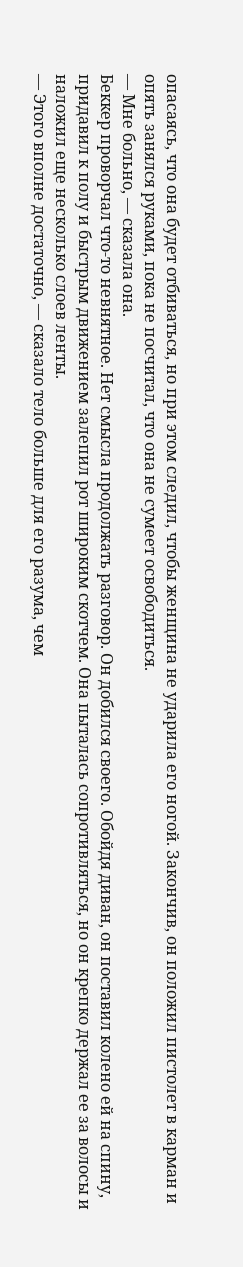опасаясь, что она будет отбиваться, но при этом следил, чтобы женщина не ударила его ногой. Закончив, он положил пистолет в карман и опять занялся руками, пока не посчитал, что она не сумеет освободиться.
— Мне больно, — сказала она.
Беккер проворчал что-то невнятное. Нет смысла продолжать разговор. Он добился своего. Обойдя диван, он поставил колено ей на спину, придавил к полу и быстрым движением залепил рот широким скотчем. Она пыталась сопротивляться, но он крепко держал ее за волосы и наложил еще несколько слоев ленты.
— Этого вполне достаточно, — сказало тело больше для его разума, чем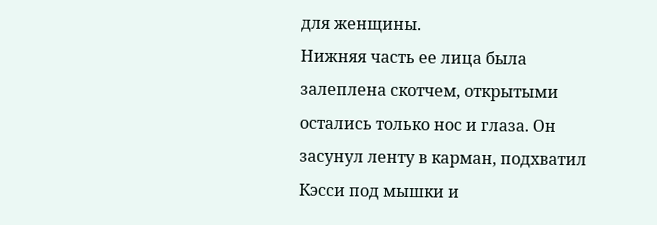для женщины.
Нижняя часть ее лица была залеплена скотчем, открытыми остались только нос и глаза. Он засунул ленту в карман, подхватил Кэсси под мышки и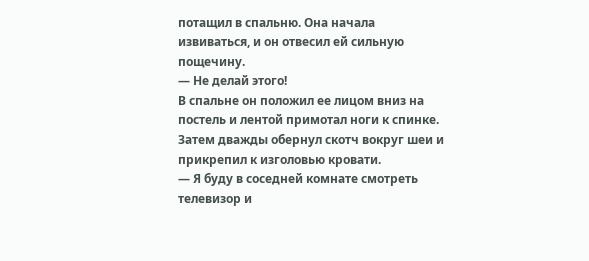потащил в спальню. Она начала извиваться, и он отвесил ей сильную пощечину.
— Не делай этого!
В спальне он положил ее лицом вниз на постель и лентой примотал ноги к спинке. Затем дважды обернул скотч вокруг шеи и прикрепил к изголовью кровати.
— Я буду в соседней комнате смотреть телевизор и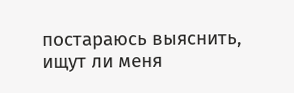постараюсь выяснить, ищут ли меня